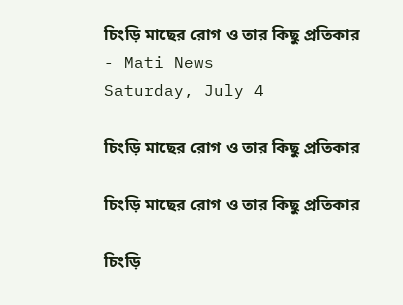চিংড়ি মাছের রোগ ও তার কিছু প্রতিকার - Mati News
Saturday, July 4

চিংড়ি মাছের রোগ ও তার কিছু প্রতিকার

চিংড়ি মাছের রোগ ও তার কিছু প্রতিকার

চিংড়ি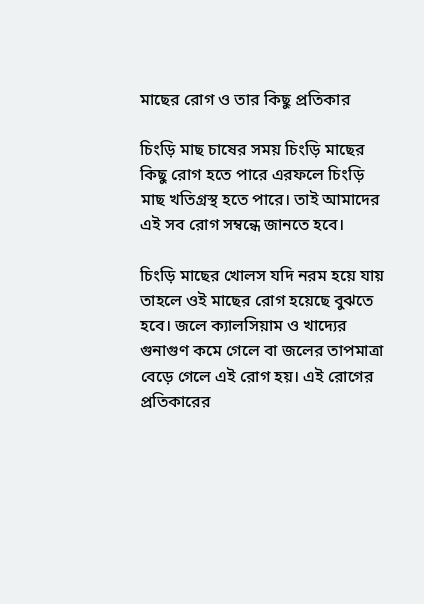মাছের রোগ ও তার কিছু প্রতিকার

চিংড়ি মাছ চাষের সময় চিংড়ি মাছের কিছু রোগ হতে পারে এরফলে চিংড়ি মাছ খতিগ্রস্থ হতে পারে। তাই আমাদের এই সব রোগ সম্বন্ধে জানতে হবে।

চিংড়ি মাছের খোলস যদি নরম হয়ে যায় তাহলে ওই মাছের রোগ হয়েছে বুঝতে হবে। জলে ক্যালসিয়াম ও খাদ্যের গুনাগুণ কমে গেলে বা জলের তাপমাত্রা বেড়ে গেলে এই রোগ হয়। এই রোগের প্রতিকারের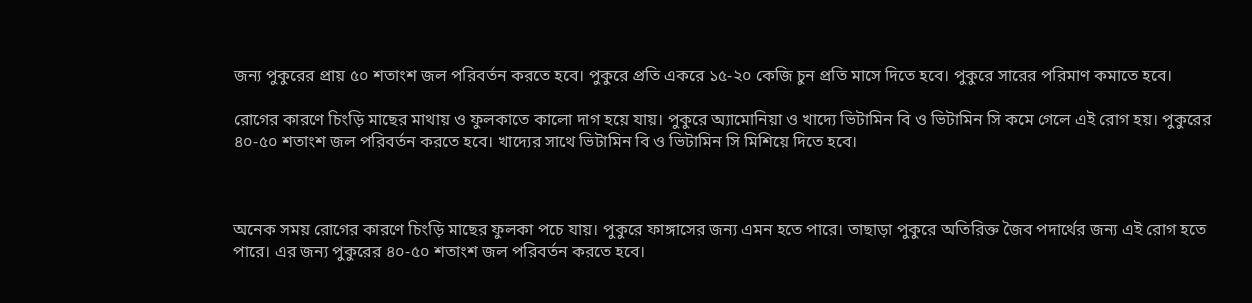জন্য পুকুরের প্রায় ৫০ শতাংশ জল পরিবর্তন করতে হবে। পুকুরে প্রতি একরে ১৫-২০ কেজি চুন প্রতি মাসে দিতে হবে। পুকুরে সারের পরিমাণ কমাতে হবে।

রোগের কারণে চিংড়ি মাছের মাথায় ও ফুলকাতে কালো দাগ হয়ে যায়। পুকুরে অ্যামোনিয়া ও খাদ্যে ভিটামিন বি ও ভিটামিন সি কমে গেলে এই রোগ হয়। পুকুরের ৪০-৫০ শতাংশ জল পরিবর্তন করতে হবে। খাদ্যের সাথে ভিটামিন বি ও ভিটামিন সি মিশিয়ে দিতে হবে।



অনেক সময় রোগের কারণে চিংড়ি মাছের ফুলকা পচে যায়। পুকুরে ফাঙ্গাসের জন্য এমন হতে পারে। তাছাড়া পুকুরে অতিরিক্ত জৈব পদার্থের জন্য এই রোগ হতে পারে। এর জন্য পুকুরের ৪০-৫০ শতাংশ জল পরিবর্তন করতে হবে।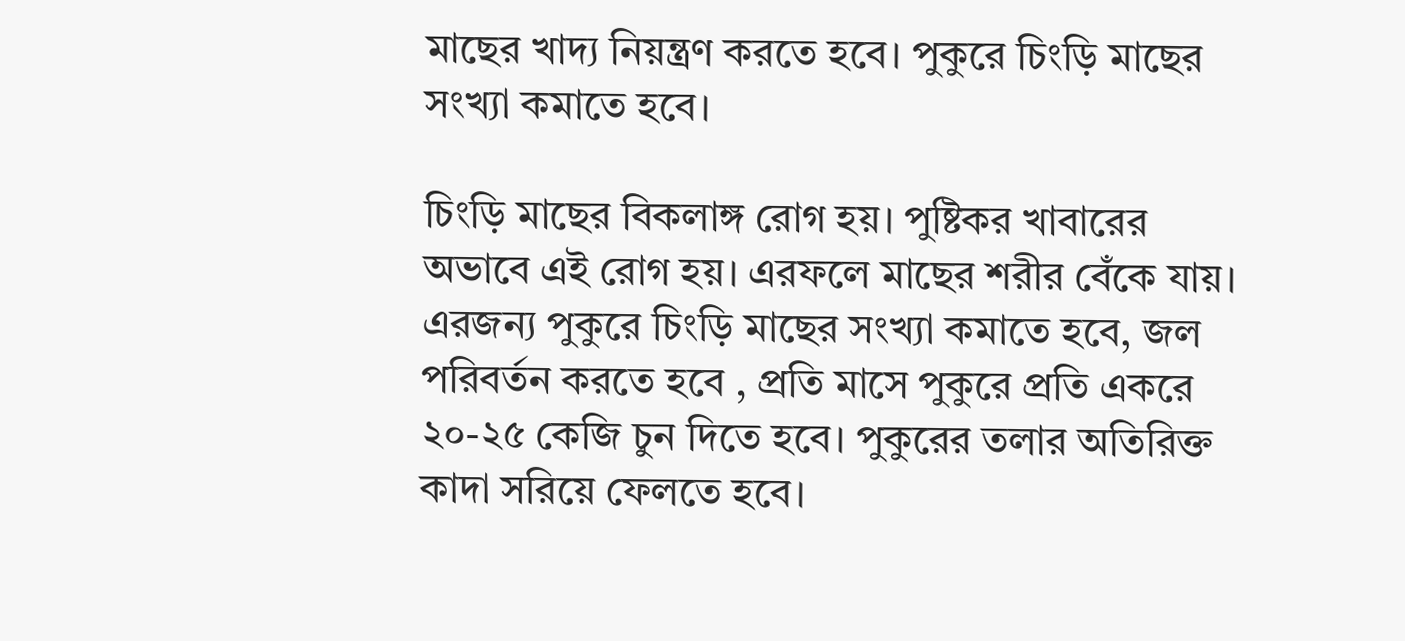মাছের খাদ্য নিয়ন্ত্রণ করতে হবে। পুকুরে চিংড়ি মাছের সংখ্যা কমাতে হবে।

চিংড়ি মাছের বিকলাঙ্গ রোগ হয়। পুষ্টিকর খাবারের অভাবে এই রোগ হয়। এরফলে মাছের শরীর বেঁকে যায়। এরজন্য পুকুরে চিংড়ি মাছের সংখ্যা কমাতে হবে, জল পরিবর্তন করতে হবে , প্রতি মাসে পুকুরে প্রতি একরে ২০-২৫ কেজি চুন দিতে হবে। পুকুরের তলার অতিরিক্ত কাদা সরিয়ে ফেলতে হবে।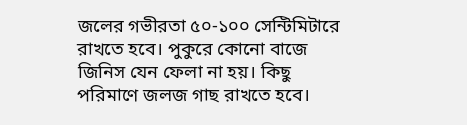জলের গভীরতা ৫০-১০০ সেন্টিমিটারে রাখতে হবে। পুকুরে কোনো বাজে জিনিস যেন ফেলা না হয়। কিছু পরিমাণে জলজ গাছ রাখতে হবে।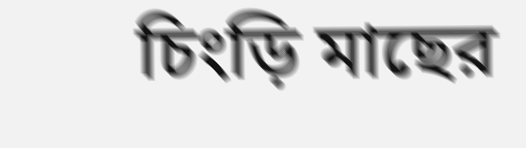চিংড়ি মাছের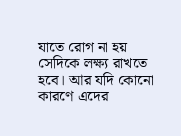যাতে রোগ না হয় সেদিকে লক্ষ্য রাখতে হবে। আর যদি কোনো কারণে এদের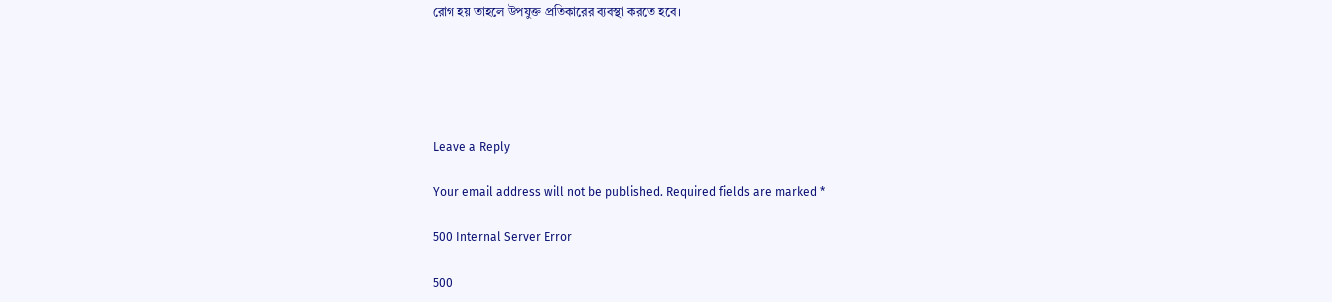রোগ হয় তাহলে উপযুক্ত প্রতিকারের ব্যবস্থা করতে হবে।





Leave a Reply

Your email address will not be published. Required fields are marked *

500 Internal Server Error

500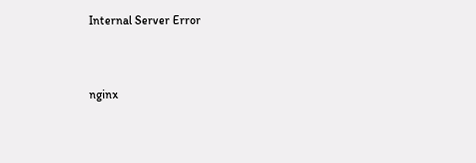Internal Server Error


nginx